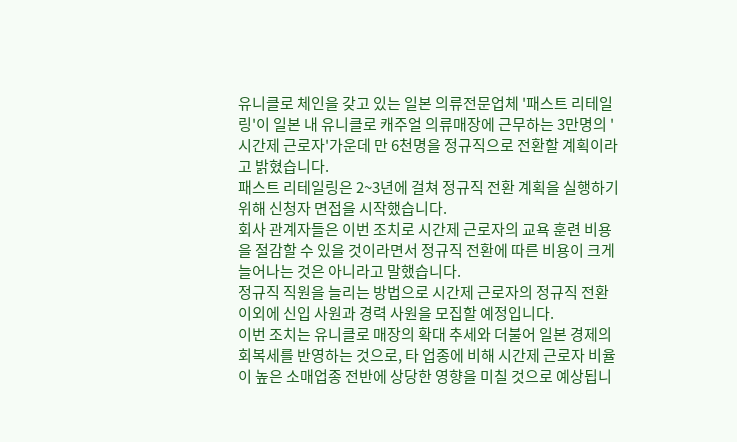유니클로 체인을 갖고 있는 일본 의류전문업체 '패스트 리테일링'이 일본 내 유니클로 캐주얼 의류매장에 근무하는 3만명의 '시간제 근로자'가운데 만 6천명을 정규직으로 전환할 계획이라고 밝혔습니다.
패스트 리테일링은 2~3년에 걸쳐 정규직 전환 계획을 실행하기 위해 신청자 면접을 시작했습니다.
회사 관계자들은 이번 조치로 시간제 근로자의 교욕 훈련 비용을 절감할 수 있을 것이라면서 정규직 전환에 따른 비용이 크게 늘어나는 것은 아니라고 말했습니다.
정규직 직원을 늘리는 방법으로 시간제 근로자의 정규직 전환 이외에 신입 사원과 경력 사원을 모집할 예정입니다.
이번 조치는 유니클로 매장의 확대 추세와 더불어 일본 경제의 회복세를 반영하는 것으로, 타 업종에 비해 시간제 근로자 비율이 높은 소매업종 전반에 상당한 영향을 미칠 것으로 예상됩니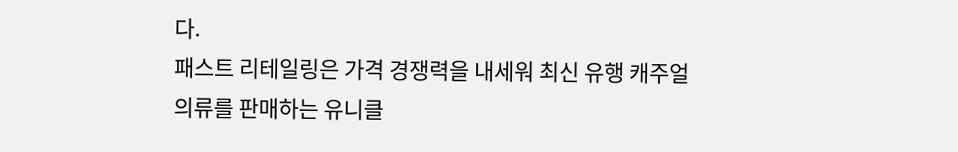다.
패스트 리테일링은 가격 경쟁력을 내세워 최신 유행 캐주얼 의류를 판매하는 유니클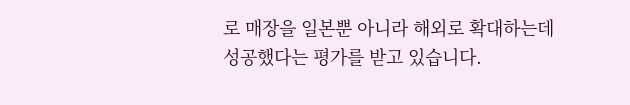로 매장을 일본뿐 아니라 해외로 확대하는데 성공했다는 평가를 받고 있습니다.